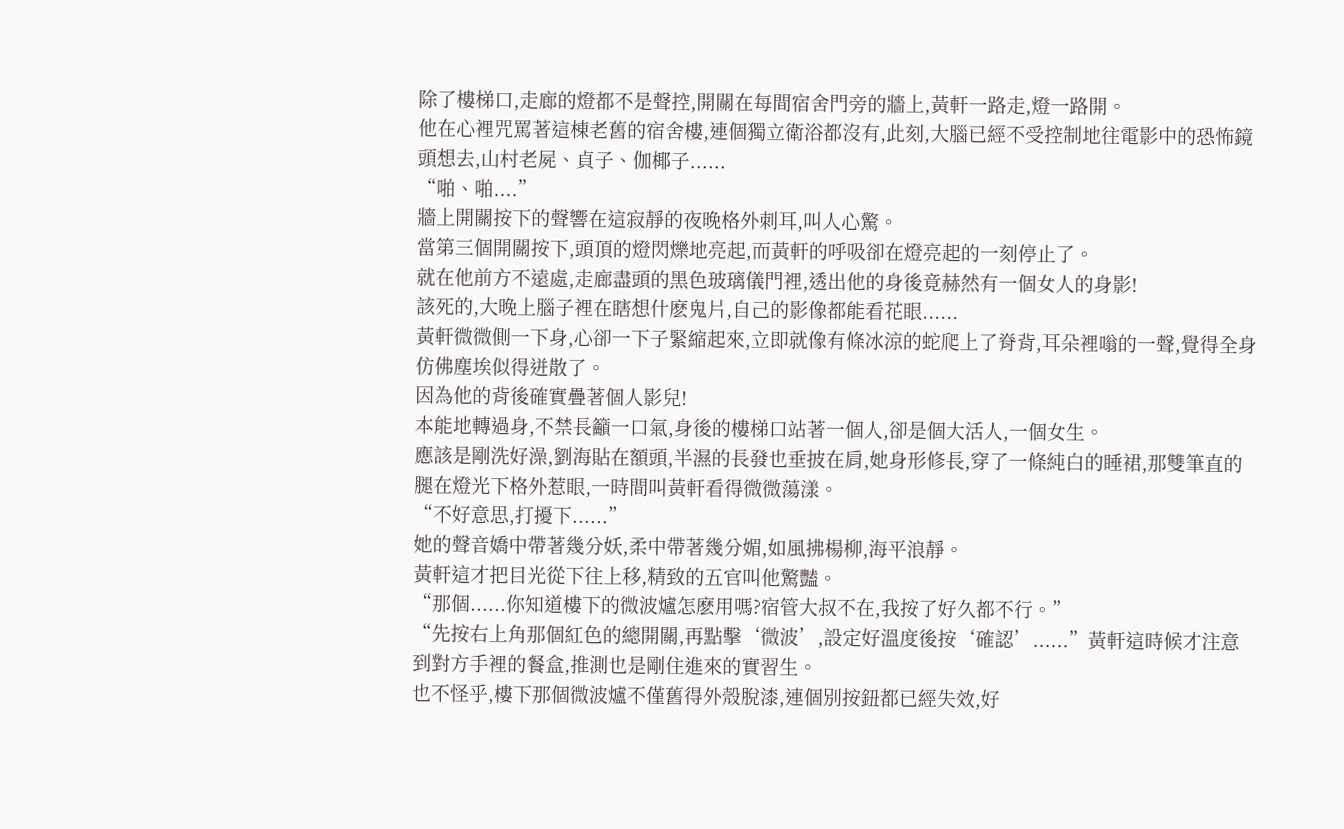除了樓梯口,走廊的燈都不是聲控,開關在每間宿舍門旁的牆上,黃軒一路走,燈一路開。
他在心裡咒罵著這棟老舊的宿舍樓,連個獨立衛浴都沒有,此刻,大腦已經不受控制地往電影中的恐怖鏡頭想去,山村老屍、貞子、伽椰子......
“啪、啪....”
牆上開關按下的聲響在這寂靜的夜晚格外刺耳,叫人心驚。
當第三個開關按下,頭頂的燈閃爍地亮起,而黃軒的呼吸卻在燈亮起的一刻停止了。
就在他前方不遠處,走廊盡頭的黑色玻璃儀門裡,透出他的身後竟赫然有一個女人的身影!
該死的,大晚上腦子裡在瞎想什麽鬼片,自己的影像都能看花眼......
黃軒微微側一下身,心卻一下子緊縮起來,立即就像有條冰涼的蛇爬上了脊背,耳朵裡嗡的一聲,覺得全身仿佛塵埃似得迸散了。
因為他的背後確實疊著個人影兒!
本能地轉過身,不禁長籲一口氣,身後的樓梯口站著一個人,卻是個大活人,一個女生。
應該是剛洗好澡,劉海貼在額頭,半濕的長發也垂披在肩,她身形修長,穿了一條純白的睡裙,那雙筆直的腿在燈光下格外惹眼,一時間叫黃軒看得微微蕩漾。
“不好意思,打擾下......”
她的聲音嬌中帶著幾分妖,柔中帶著幾分媚,如風拂楊柳,海平浪靜。
黃軒這才把目光從下往上移,精致的五官叫他驚豔。
“那個......你知道樓下的微波爐怎麽用嗎?宿管大叔不在,我按了好久都不行。”
“先按右上角那個紅色的總開關,再點擊‘微波’,設定好溫度後按‘確認’......”黃軒這時候才注意到對方手裡的餐盒,推測也是剛住進來的實習生。
也不怪乎,樓下那個微波爐不僅舊得外殼脫漆,連個別按鈕都已經失效,好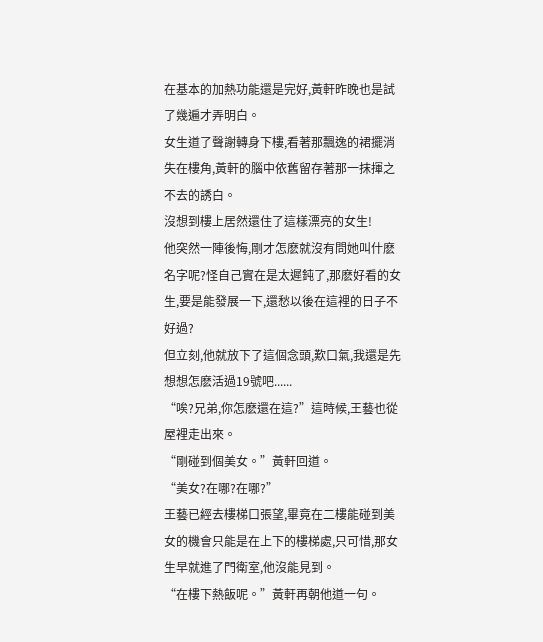在基本的加熱功能還是完好,黃軒昨晚也是試了幾遍才弄明白。
女生道了聲謝轉身下樓,看著那飄逸的裙擺消失在樓角,黃軒的腦中依舊留存著那一抹揮之不去的誘白。
沒想到樓上居然還住了這樣漂亮的女生!
他突然一陣後悔,剛才怎麽就沒有問她叫什麽名字呢?怪自己實在是太遲鈍了,那麽好看的女生,要是能發展一下,還愁以後在這裡的日子不好過?
但立刻,他就放下了這個念頭,歎口氣,我還是先想想怎麽活過19號吧......
“唉?兄弟,你怎麽還在這?”這時候,王藝也從屋裡走出來。
“剛碰到個美女。”黃軒回道。
“美女?在哪?在哪?”
王藝已經去樓梯口張望,畢竟在二樓能碰到美女的機會只能是在上下的樓梯處,只可惜,那女生早就進了門衛室,他沒能見到。
“在樓下熱飯呢。”黃軒再朝他道一句。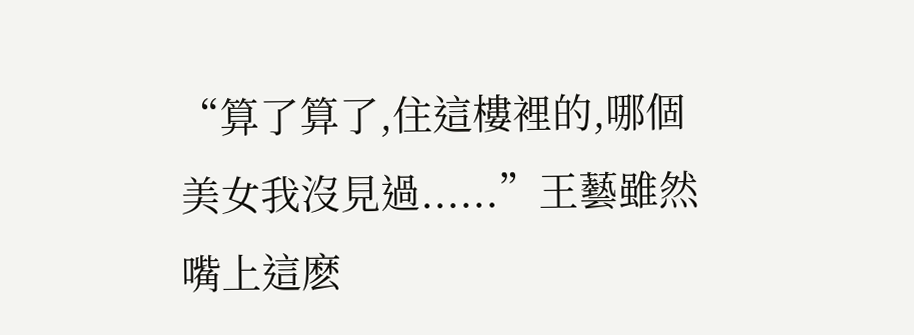“算了算了,住這樓裡的,哪個美女我沒見過......”王藝雖然嘴上這麽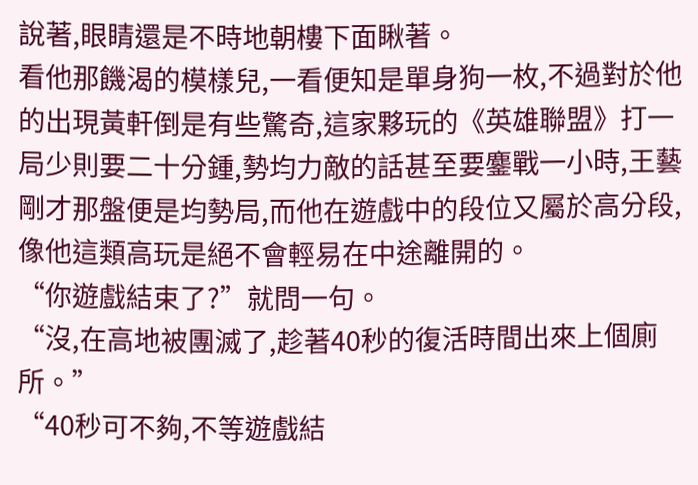說著,眼睛還是不時地朝樓下面瞅著。
看他那饑渴的模樣兒,一看便知是單身狗一枚,不過對於他的出現黃軒倒是有些驚奇,這家夥玩的《英雄聯盟》打一局少則要二十分鍾,勢均力敵的話甚至要鏖戰一小時,王藝剛才那盤便是均勢局,而他在遊戲中的段位又屬於高分段,像他這類高玩是絕不會輕易在中途離開的。
“你遊戲結束了?”就問一句。
“沒,在高地被團滅了,趁著40秒的復活時間出來上個廁所。”
“40秒可不夠,不等遊戲結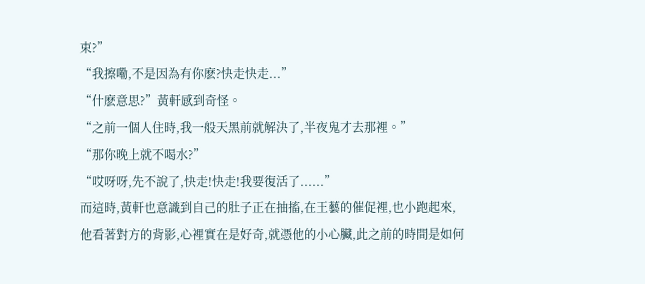束?”
“我擦嘞,不是因為有你麽?快走快走...”
“什麽意思?”黃軒感到奇怪。
“之前一個人住時,我一般天黑前就解決了,半夜鬼才去那裡。”
“那你晚上就不喝水?”
“哎呀呀,先不說了,快走!快走!我要復活了......”
而這時,黃軒也意識到自己的肚子正在抽搐,在王藝的催促裡,也小跑起來,他看著對方的背影,心裡實在是好奇,就憑他的小心臟,此之前的時間是如何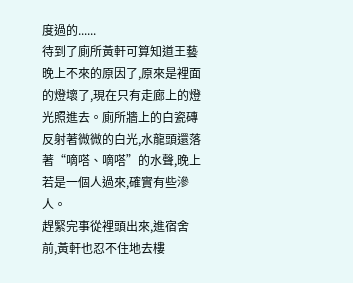度過的......
待到了廁所黃軒可算知道王藝晚上不來的原因了,原來是裡面的燈壞了,現在只有走廊上的燈光照進去。廁所牆上的白瓷磚反射著微微的白光,水龍頭還落著“嘀嗒、嘀嗒”的水聲,晚上若是一個人過來,確實有些滲人。
趕緊完事從裡頭出來,進宿舍前,黃軒也忍不住地去樓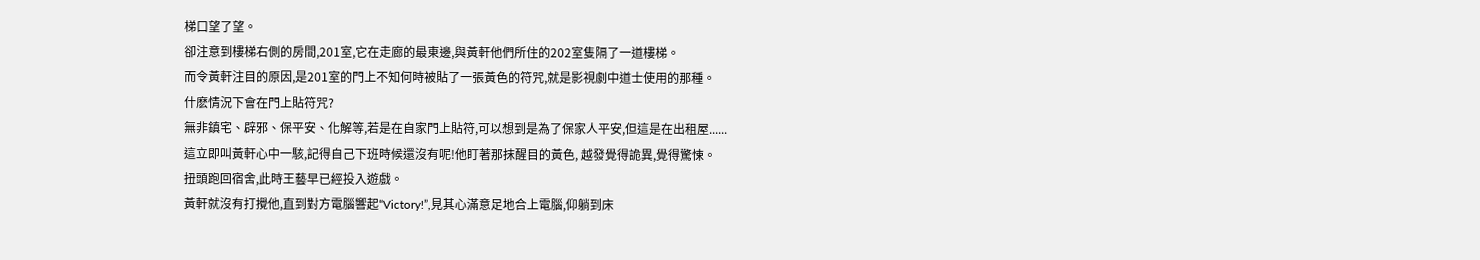梯口望了望。
卻注意到樓梯右側的房間,201室,它在走廊的最東邊,與黃軒他們所住的202室隻隔了一道樓梯。
而令黃軒注目的原因,是201室的門上不知何時被貼了一張黃色的符咒,就是影視劇中道士使用的那種。
什麽情況下會在門上貼符咒?
無非鎮宅、辟邪、保平安、化解等,若是在自家門上貼符,可以想到是為了保家人平安,但這是在出租屋......
這立即叫黃軒心中一駭,記得自己下班時候還沒有呢!他盯著那抹醒目的黃色, 越發覺得詭異,覺得驚悚。
扭頭跑回宿舍,此時王藝早已經投入遊戲。
黃軒就沒有打攪他,直到對方電腦響起“Victory!”,見其心滿意足地合上電腦,仰躺到床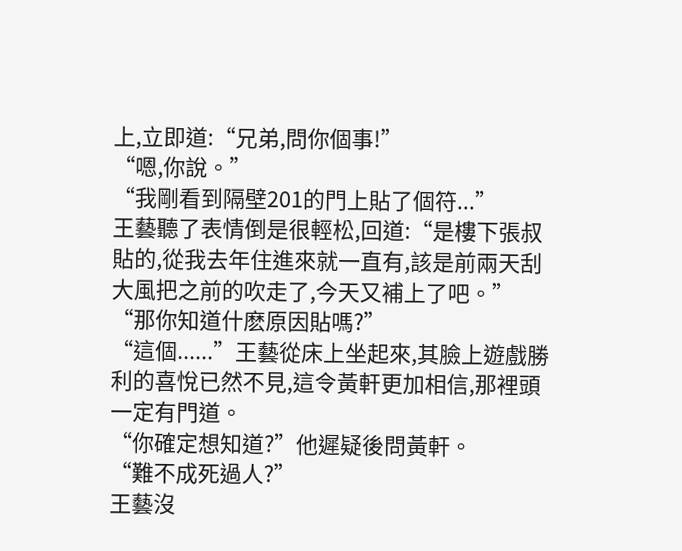上,立即道:“兄弟,問你個事!”
“嗯,你說。”
“我剛看到隔壁201的門上貼了個符...”
王藝聽了表情倒是很輕松,回道:“是樓下張叔貼的,從我去年住進來就一直有,該是前兩天刮大風把之前的吹走了,今天又補上了吧。”
“那你知道什麽原因貼嗎?”
“這個......”王藝從床上坐起來,其臉上遊戲勝利的喜悅已然不見,這令黃軒更加相信,那裡頭一定有門道。
“你確定想知道?”他遲疑後問黃軒。
“難不成死過人?”
王藝沒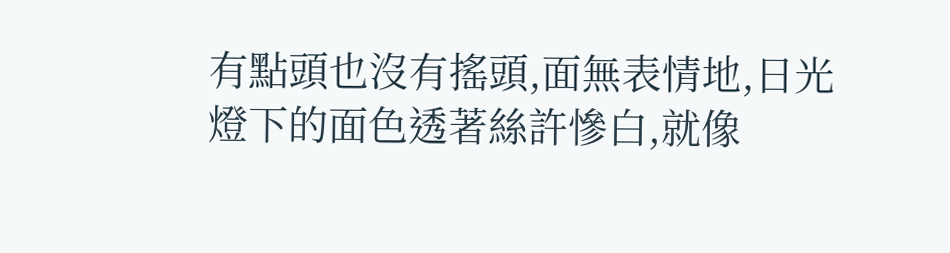有點頭也沒有搖頭,面無表情地,日光燈下的面色透著絲許慘白,就像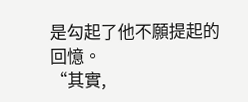是勾起了他不願提起的回憶。
“其實,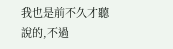我也是前不久才聽說的,不過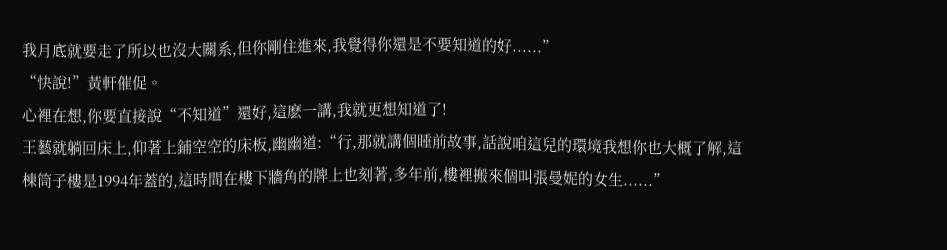我月底就要走了所以也沒大關系,但你剛住進來,我覺得你還是不要知道的好......”
“快說!”黃軒催促。
心裡在想,你要直接說“不知道”還好,這麽一講,我就更想知道了!
王藝就躺回床上,仰著上鋪空空的床板,幽幽道:“行,那就講個睡前故事,話說咱這兒的環境我想你也大概了解,這棟筒子樓是1994年蓋的,這時間在樓下牆角的牌上也刻著,多年前,樓裡搬來個叫張曼妮的女生......”